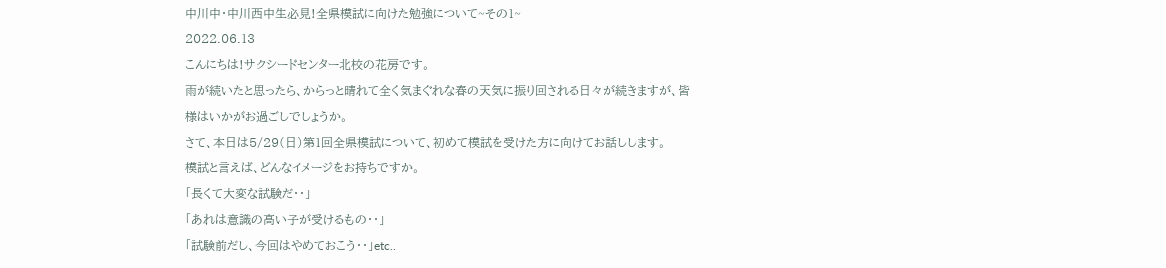中川中・中川西中生必見!全県模試に向けた勉強について~その1~
2022.06.13
こんにちは!サクシードセンター北校の花房です。
雨が続いたと思ったら、からっと晴れて全く気まぐれな春の天気に振り回される日々が続きますが、皆様はいかがお過ごしでしょうか。
さて、本日は5/29(日)第1回全県模試について、初めて模試を受けた方に向けてお話しします。
模試と言えば、どんなイメージをお持ちですか。
「長くて大変な試験だ・・」
「あれは意識の高い子が受けるもの・・」
「試験前だし、今回はやめておこう・・」etc..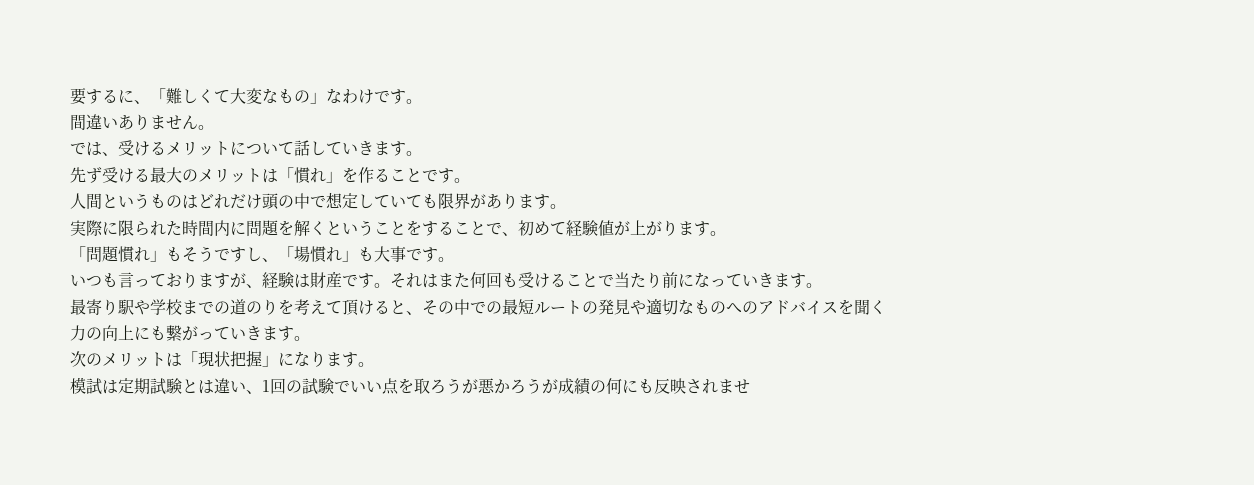要するに、「難しくて大変なもの」なわけです。
間違いありません。
では、受けるメリットについて話していきます。
先ず受ける最大のメリットは「慣れ」を作ることです。
人間というものはどれだけ頭の中で想定していても限界があります。
実際に限られた時間内に問題を解くということをすることで、初めて経験値が上がります。
「問題慣れ」もそうですし、「場慣れ」も大事です。
いつも言っておりますが、経験は財産です。それはまた何回も受けることで当たり前になっていきます。
最寄り駅や学校までの道のりを考えて頂けると、その中での最短ルートの発見や適切なものへのアドバイスを聞く力の向上にも繋がっていきます。
次のメリットは「現状把握」になります。
模試は定期試験とは違い、1回の試験でいい点を取ろうが悪かろうが成績の何にも反映されませ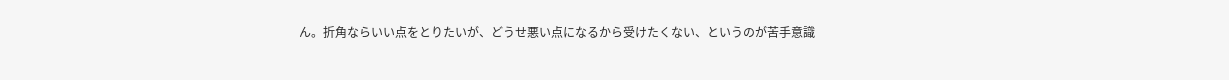ん。折角ならいい点をとりたいが、どうせ悪い点になるから受けたくない、というのが苦手意識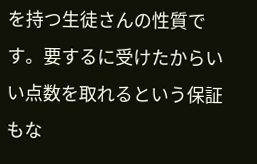を持つ生徒さんの性質です。要するに受けたからいい点数を取れるという保証もな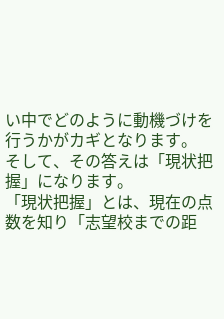い中でどのように動機づけを行うかがカギとなります。
そして、その答えは「現状把握」になります。
「現状把握」とは、現在の点数を知り「志望校までの距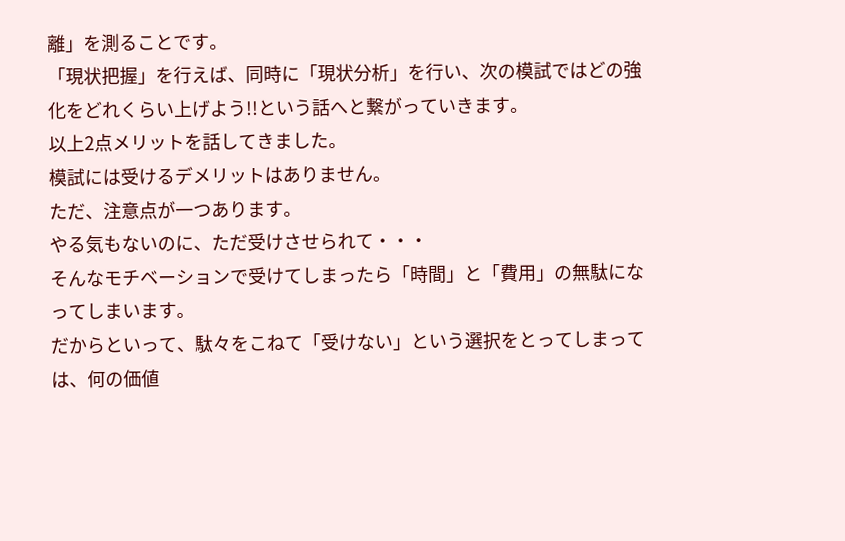離」を測ることです。
「現状把握」を行えば、同時に「現状分析」を行い、次の模試ではどの強化をどれくらい上げよう!!という話へと繋がっていきます。
以上2点メリットを話してきました。
模試には受けるデメリットはありません。
ただ、注意点が一つあります。
やる気もないのに、ただ受けさせられて・・・
そんなモチベーションで受けてしまったら「時間」と「費用」の無駄になってしまいます。
だからといって、駄々をこねて「受けない」という選択をとってしまっては、何の価値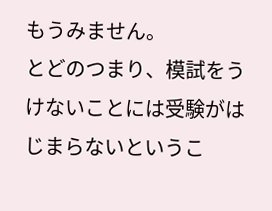もうみません。
とどのつまり、模試をうけないことには受験がはじまらないというこ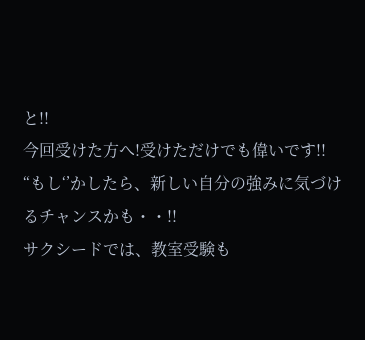と!!
今回受けた方へ!受けただけでも偉いです!!
“もし‘’かしたら、新しい自分の強みに気づけるチャンスかも・・!!
サクシードでは、教室受験も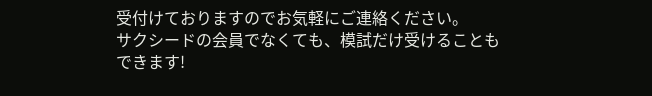受付けておりますのでお気軽にご連絡ください。
サクシードの会員でなくても、模試だけ受けることもできます!